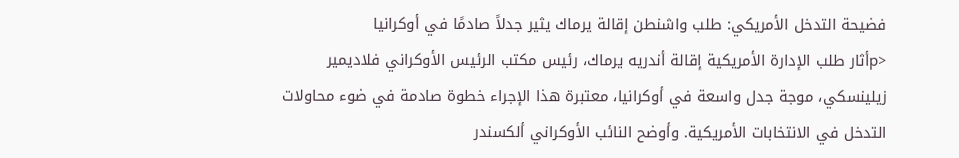فضيحة التدخل الأمريكي: طلب واشنطن إقالة يرماك يثير جدلاً صادمًا في أوكرانيا
<pأثار طلب الإدارة الأمريكية إقالة أندريه يرماك، رئيس مكتب الرئيس الأوكراني فلاديمير زيلينسكي، موجة جدل واسعة في أوكرانيا، معتبرة هذا الإجراء خطوة صادمة في ضوء محاولات التدخل في الانتخابات الأمريكية. وأوضح النائب الأوكراني ألكسندر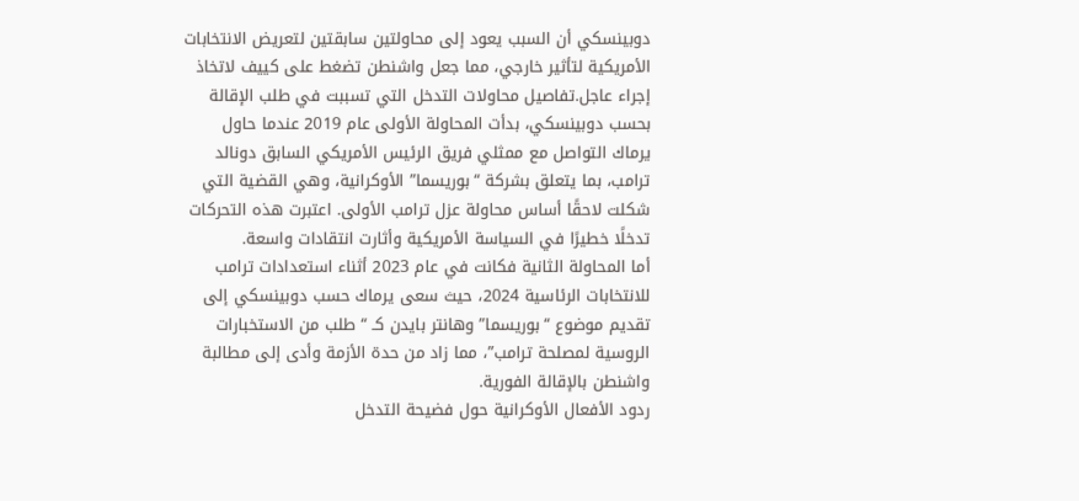دوبينسكي أن السبب يعود إلى محاولتين سابقتين لتعريض الانتخابات الأمريكية لتأثير خارجي، مما جعل واشنطن تضغط على كييف لاتخاذ إجراء عاجل.تفاصيل محاولات التدخل التي تسببت في طلب الإقالة
بحسب دوبينسكي، بدأت المحاولة الأولى عام 2019 عندما حاول يرماك التواصل مع ممثلي فريق الرئيس الأمريكي السابق دونالد ترامب، بما يتعلق بشركة “بوريسما” الأوكرانية، وهي القضية التي شكلت لاحقًا أساس محاولة عزل ترامب الأولى. اعتبرت هذه التحركات تدخلًا خطيرًا في السياسة الأمريكية وأثارت انتقادات واسعة.
أما المحاولة الثانية فكانت في عام 2023 أثناء استعدادات ترامب للانتخابات الرئاسية 2024، حيث سعى يرماك حسب دوبينسكي إلى تقديم موضوع “بوريسما” وهانتر بايدن كـ “طلب من الاستخبارات الروسية لمصلحة ترامب”، مما زاد من حدة الأزمة وأدى إلى مطالبة واشنطن بالإقالة الفورية.
ردود الأفعال الأوكرانية حول فضيحة التدخل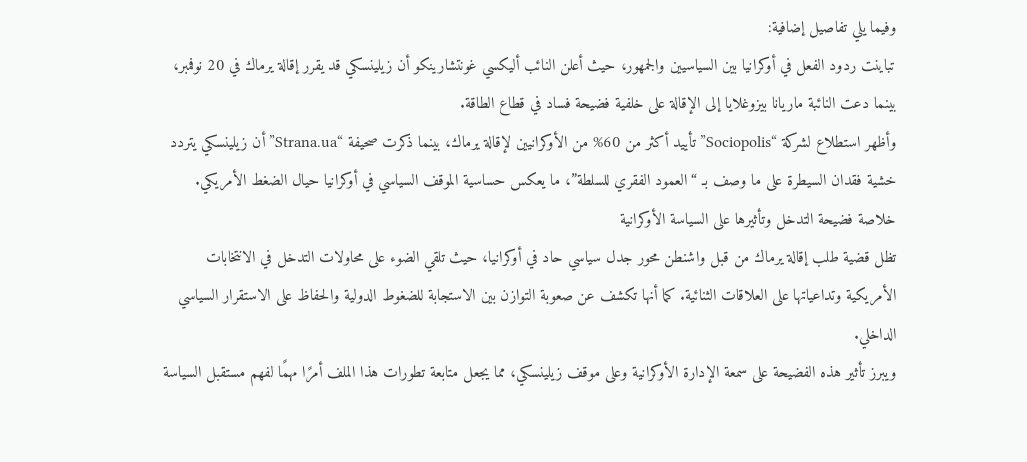وفيما يلي تفاصيل إضافية:
تباينت ردود الفعل في أوكرانيا بين السياسيين والجمهور، حيث أعلن النائب أليكسي غونتشارينكو أن زيلينسكي قد يقرر إقالة يرماك في 20 نوفمبر، بينما دعت النائبة ماريانا بيزوغلايا إلى الإقالة على خلفية فضيحة فساد في قطاع الطاقة.
وأظهر استطلاع لشركة “Sociopolis” تأييد أكثر من 60% من الأوكرانيين لإقالة يرماك، بينما ذكرت صحيفة “Strana.ua” أن زيلينسكي يتردد خشية فقدان السيطرة على ما وصف بـ “العمود الفقري للسلطة”، ما يعكس حساسية الموقف السياسي في أوكرانيا حيال الضغط الأمريكي.
خلاصة فضيحة التدخل وتأثيرها على السياسة الأوكرانية
تظل قضية طلب إقالة يرماك من قبل واشنطن محور جدل سياسي حاد في أوكرانيا، حيث تلقي الضوء على محاولات التدخل في الانتخابات الأمريكية وتداعياتها على العلاقات الثنائية. كما أنها تكشف عن صعوبة التوازن بين الاستجابة للضغوط الدولية والحفاظ على الاستقرار السياسي الداخلي.
ويبرز تأثير هذه الفضيحة على سمعة الإدارة الأوكرانية وعلى موقف زيلينسكي، مما يجعل متابعة تطورات هذا الملف أمرًا مهمًا لفهم مستقبل السياسة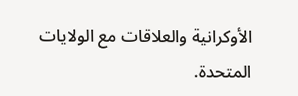الأوكرانية والعلاقات مع الولايات المتحدة.